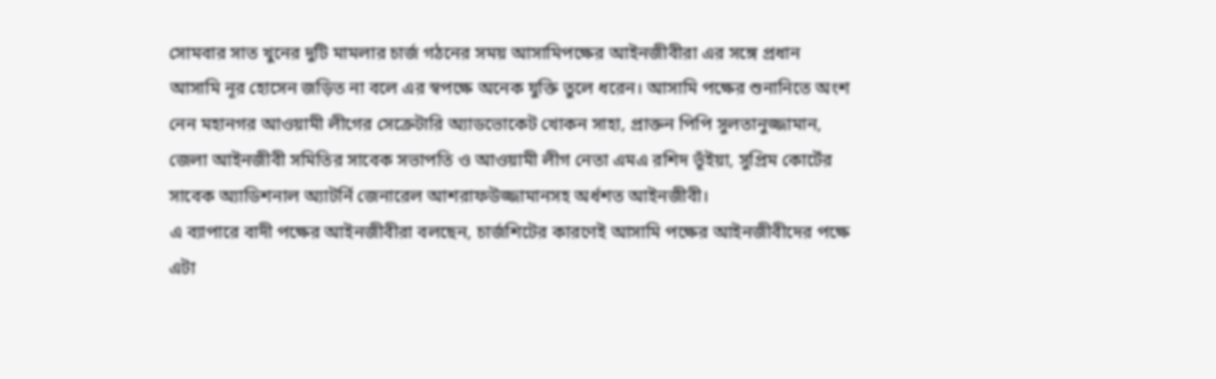সোমবার সাত খুনের দুটি মামলার চার্জ গঠনের সময় আসামিপক্ষের আইনজীবীরা এর সঙ্গে প্রধান আসামি নূর হোসেন জড়িত না বলে এর স্বপক্ষে অনেক যুক্তি তুলে ধরেন। আসামি পক্ষের শুনানিতে অংশ নেন মহানগর আওয়ামী লীগের সেক্রেটারি অ্যাডভোকেট খোকন সাহা, প্রাক্তন পিপি সুলতানুজ্জামান, জেলা আইনজীবী সমিতির সাবেক সভাপতি ও আওয়ামী লীগ নেতা এমএ রশিদ ভূঁইয়া, সুপ্রিম কোর্টের সাবেক অ্যাডিশনাল অ্যাটর্নি জেনারেল আশরাফউজ্জামানসহ অর্ধশত আইনজীবী।
এ ব্যাপারে বাদী পক্ষের আইনজীবীরা বলছেন, চার্জশিটের কারণেই আসামি পক্ষের আইনজীবীদের পক্ষে এটা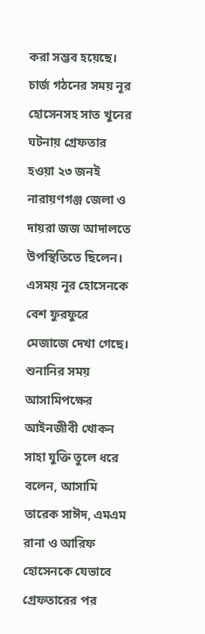করা সম্ভব হয়েছে। চার্জ গঠনের সময় নূর হোসেনসহ সাত খুনের ঘটনায় গ্রেফতার হওয়া ২৩ জনই নারায়ণগঞ্জ জেলা ও দায়রা জজ আদালতে উপস্থিতিতে ছিলেন। এসময় নূর হোসেনকে বেশ ফুরফুরে মেজাজে দেখা গেছে।
শুনানির সময় আসামিপক্ষের আইনজীবী খোকন সাহা যুক্তি তুলে ধরে বলেন, আসামি তারেক সাঈদ, এমএম রানা ও আরিফ হোসেনকে যেভাবে গ্রেফতারের পর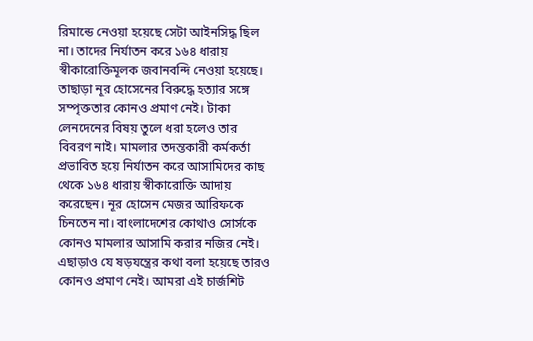রিমান্ডে নেওয়া হয়েছে সেটা আইনসিদ্ধ ছিল না। তাদের নির্যাতন করে ১৬৪ ধারায় স্বীকারোক্তিমূলক জবানবন্দি নেওয়া হয়েছে। তাছাড়া নূর হোসেনের বিরুদ্ধে হত্যার সঙ্গে সম্পৃক্ততার কোনও প্রমাণ নেই। টাকা লেনদেনের বিষয় তুলে ধরা হলেও তার বিবরণ নাই। মামলার তদন্তকারী কর্মকর্তা প্রভাবিত হয়ে নির্যাতন করে আসামিদের কাছ থেকে ১৬৪ ধারায় স্বীকারোক্তি আদায় করেছেন। নূর হোসেন মেজর আরিফকে চিনতেন না। বাংলাদেশের কোথাও সোর্সকে কোনও মামলার আসামি করার নজির নেই। এছাড়াও যে ষড়যন্ত্রের কথা বলা হয়েছে তারও কোনও প্রমাণ নেই। আমরা এই চার্জশিট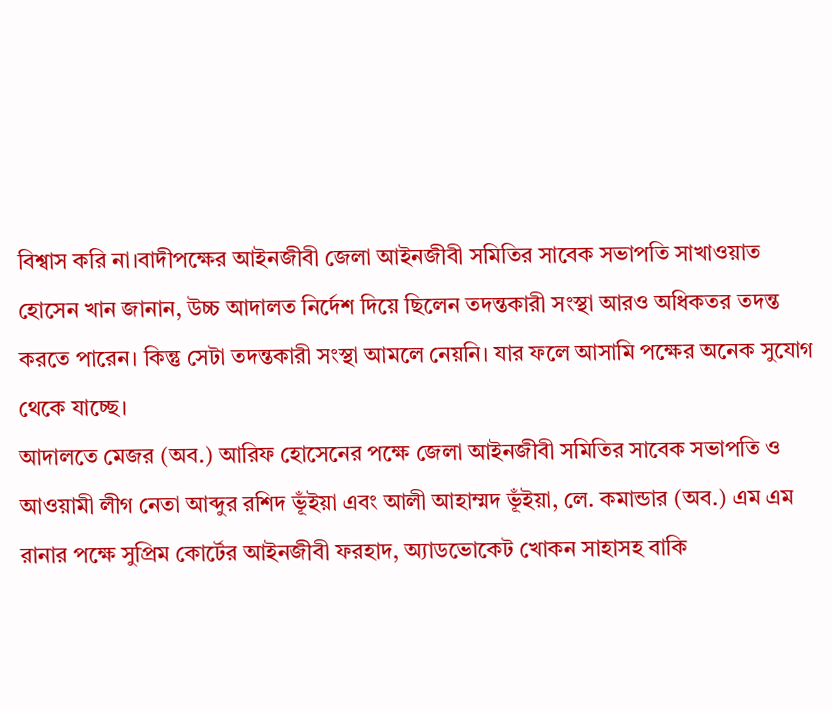বিশ্বাস করি না।বাদীপক্ষের আইনজীবী জেলা আইনজীবী সমিতির সাবেক সভাপতি সাখাওয়াত হোসেন খান জানান, উচ্চ আদালত নির্দেশ দিয়ে ছিলেন তদন্তকারী সংস্থা আরও অধিকতর তদন্ত করতে পারেন। কিন্তু সেটা তদন্তকারী সংস্থা আমলে নেয়নি। যার ফলে আসামি পক্ষের অনেক সুযোগ থেকে যাচ্ছে।
আদালতে মেজর (অব.) আরিফ হোসেনের পক্ষে জেলা আইনজীবী সমিতির সাবেক সভাপতি ও আওয়ামী লীগ নেতা আব্দুর রশিদ ভূঁইয়া এবং আলী আহাম্মদ ভূঁইয়া, লে. কমান্ডার (অব.) এম এম রানার পক্ষে সুপ্রিম কোর্টের আইনজীবী ফরহাদ, অ্যাডভোকেট খোকন সাহাসহ বাকি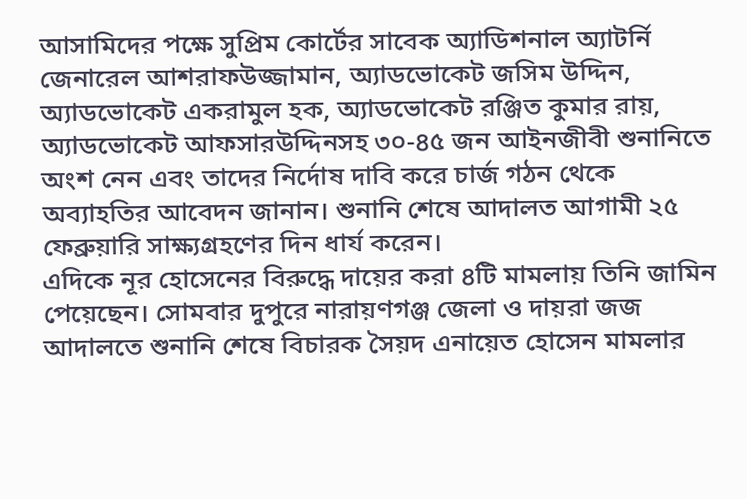আসামিদের পক্ষে সুপ্রিম কোর্টের সাবেক অ্যাডিশনাল অ্যাটর্নি জেনারেল আশরাফউজ্জামান, অ্যাডভোকেট জসিম উদ্দিন, অ্যাডভোকেট একরামুল হক, অ্যাডভোকেট রঞ্জিত কুমার রায়, অ্যাডভোকেট আফসারউদ্দিনসহ ৩০-৪৫ জন আইনজীবী শুনানিতে অংশ নেন এবং তাদের নির্দোষ দাবি করে চার্জ গঠন থেকে অব্যাহতির আবেদন জানান। শুনানি শেষে আদালত আগামী ২৫ ফেব্রুয়ারি সাক্ষ্যগ্রহণের দিন ধার্য করেন।
এদিকে নূর হোসেনের বিরুদ্ধে দায়ের করা ৪টি মামলায় তিনি জামিন পেয়েছেন। সোমবার দুপুরে নারায়ণগঞ্জ জেলা ও দায়রা জজ আদালতে শুনানি শেষে বিচারক সৈয়দ এনায়েত হোসেন মামলার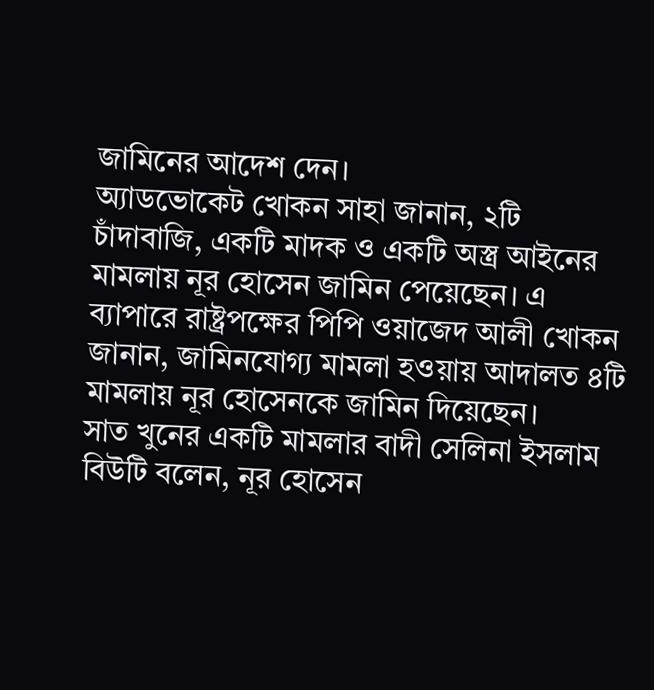জামিনের আদেশ দেন।
অ্যাডভোকেট খোকন সাহা জানান, ২টি চাঁদাবাজি, একটি মাদক ও একটি অস্ত্র আইনের মামলায় নূর হোসেন জামিন পেয়েছেন। এ ব্যাপারে রাষ্ট্রপক্ষের পিপি ওয়াজেদ আলী খোকন জানান, জামিনযোগ্য মামলা হওয়ায় আদালত ৪টি মামলায় নূর হোসেনকে জামিন দিয়েছেন।
সাত খুনের একটি মামলার বাদী সেলিনা ইসলাম বিউটি বলেন, নূর হোসেন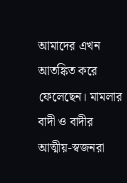আমাদের এখন আতঙ্কিত করে ফেলেছেন। মামলার বাদী ও বাদীর আত্মীয়-স্বজনরা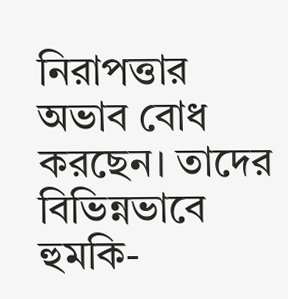নিরাপত্তার অভাব বোধ করছেন। তাদের বিভিন্নভাবে হুমকি-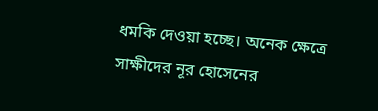ধমকি দেওয়া হচ্ছে। অনেক ক্ষেত্রে সাক্ষীদের নূর হোসেনের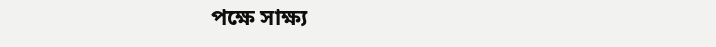পক্ষে সাক্ষ্য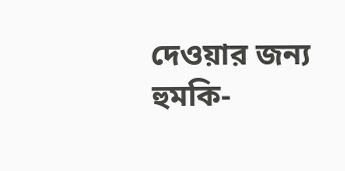দেওয়ার জন্য হুমকি-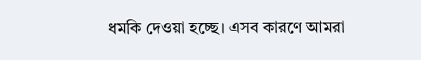ধমকি দেওয়া হচ্ছে। এসব কারণে আমরা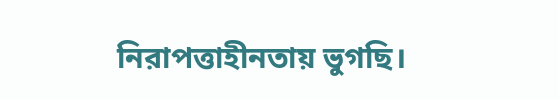নিরাপত্তাহীনতায় ভুগছি।